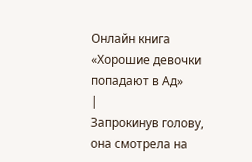Онлайн книга «Хорошие девочки попадают в Ад»
|
Запрокинув голову, она смотрела на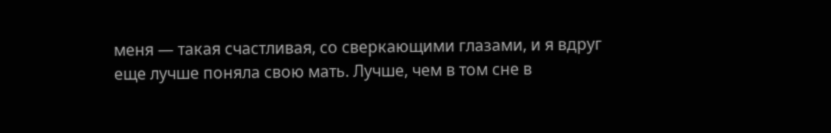меня — такая счастливая, со сверкающими глазами, и я вдруг еще лучше поняла свою мать. Лучше, чем в том сне в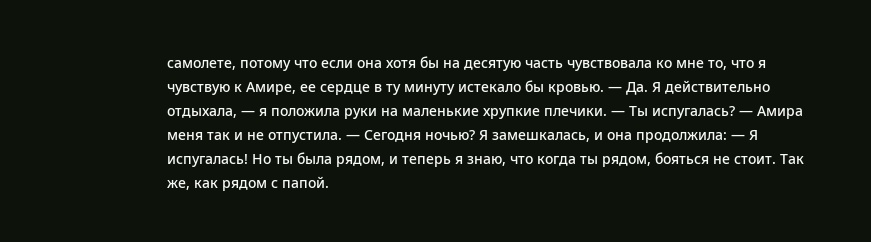самолете, потому что если она хотя бы на десятую часть чувствовала ко мне то, что я чувствую к Амире, ее сердце в ту минуту истекало бы кровью. — Да. Я действительно отдыхала, — я положила руки на маленькие хрупкие плечики. — Ты испугалась? — Амира меня так и не отпустила. — Сегодня ночью? Я замешкалась, и она продолжила: — Я испугалась! Но ты была рядом, и теперь я знаю, что когда ты рядом, бояться не стоит. Так же, как рядом с папой.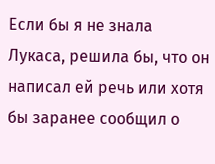Если бы я не знала Лукаса, решила бы, что он написал ей речь или хотя бы заранее сообщил о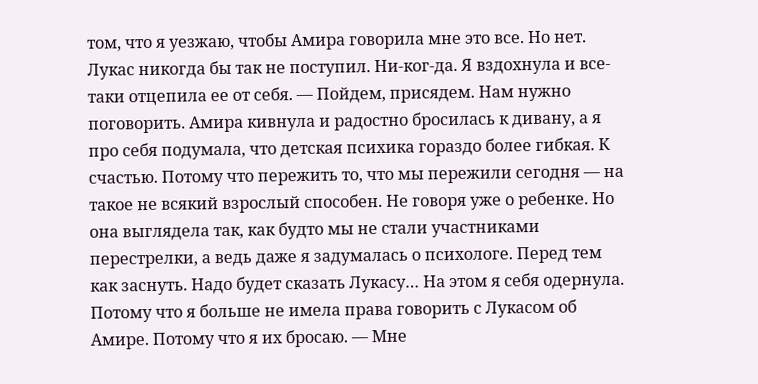том, что я уезжаю, чтобы Амира говорила мне это все. Но нет. Лукас никогда бы так не поступил. Ни-ког-да. Я вздохнула и все-таки отцепила ее от себя. — Пойдем, присядем. Нам нужно поговорить. Амира кивнула и радостно бросилась к дивану, а я про себя подумала, что детская психика гораздо более гибкая. К счастью. Потому что пережить то, что мы пережили сегодня — на такое не всякий взрослый способен. Не говоря уже о ребенке. Но она выглядела так, как будто мы не стали участниками перестрелки, а ведь даже я задумалась о психологе. Перед тем как заснуть. Надо будет сказать Лукасу… На этом я себя одернула. Потому что я больше не имела права говорить с Лукасом об Амире. Потому что я их бросаю. — Мне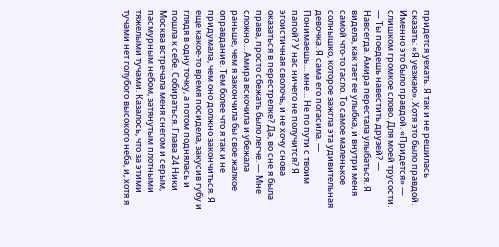придется уехать. Я так и не решилась сказать: «Я уезжаю». Хотя это было правдой. Именно это было правдой. «Придется» — слишком громкое слово. Для моей трусости. — Ты поедешь навестить друзей? — Навсегда. Амира перестала улыбаться. Я видела, как тает ее улыбка, и внутри меня самой что-то гасло. То самое маленькое солнышко, которое зажгла эта удивительная девочка. Я сама его погасила. — Понимаешь… мне… Не по пути с твоим папой? У нас ничего не получится? Я эгоистичная сволочь, и не хочу снова оказаться в перестрелке? Да, во сне я была права, просто сбежать было легче. — Мне сложно… Амира вскочила и убежала раньше, чем я закончила бы свое жалкое оправдание. Тем более что я так и не придумала, чем оно должно закончиться. Я еще какое-то время посидела, закусив губу и глядя в одну точку, а потом поднялась и пошла к себе. Собираться. Глава 24 Ники Москва встречала меня снегом и серым, пасмурным небом, затянутым плотными тяжелыми тучами. Казалось, что за этими тучами нет голубого высокого неба, и, хотя я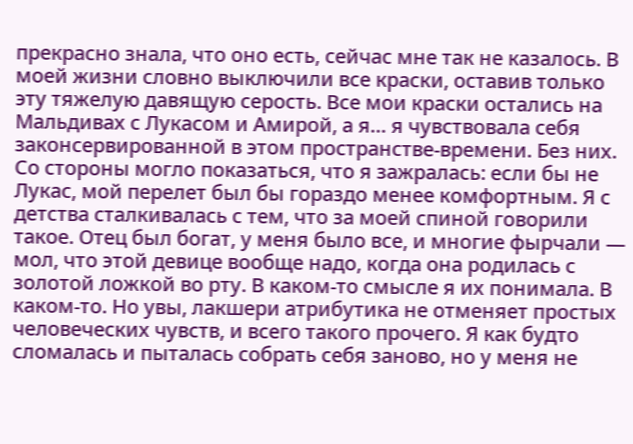прекрасно знала, что оно есть, сейчас мне так не казалось. В моей жизни словно выключили все краски, оставив только эту тяжелую давящую серость. Все мои краски остались на Мальдивах с Лукасом и Амирой, а я… я чувствовала себя законсервированной в этом пространстве-времени. Без них. Со стороны могло показаться, что я зажралась: если бы не Лукас, мой перелет был бы гораздо менее комфортным. Я с детства сталкивалась с тем, что за моей спиной говорили такое. Отец был богат, у меня было все, и многие фырчали — мол, что этой девице вообще надо, когда она родилась с золотой ложкой во рту. В каком-то смысле я их понимала. В каком-то. Но увы, лакшери атрибутика не отменяет простых человеческих чувств, и всего такого прочего. Я как будто сломалась и пыталась собрать себя заново, но у меня не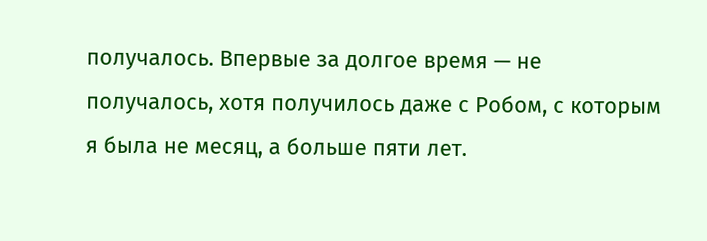получалось. Впервые за долгое время — не получалось, хотя получилось даже с Робом, с которым я была не месяц, а больше пяти лет.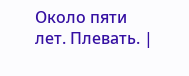Около пяти лет. Плевать. |